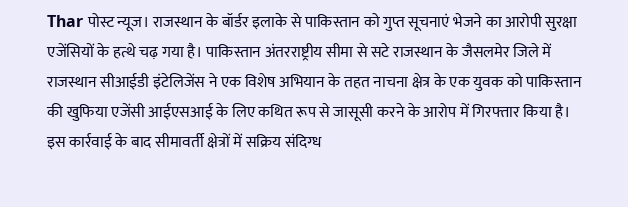Thar पोस्ट न्यूज। राजस्थान के बॉर्डर इलाके से पाकिस्तान को गुप्त सूचनाएं भेजने का आरोपी सुरक्षा एजेंसियों के हत्थे चढ़ गया है। पाकिस्तान अंतरराष्ट्रीय सीमा से सटे राजस्थान के जैसलमेर जिले में राजस्थान सीआईडी इंटेलिजेंस ने एक विशेष अभियान के तहत नाचना क्षेत्र के एक युवक को पाकिस्तान की खुफिया एजेंसी आईएसआई के लिए कथित रूप से जासूसी करने के आरोप में गिरफ्तार किया है। इस कार्रवाई के बाद सीमावर्ती क्षेत्रों में सक्रिय संदिग्ध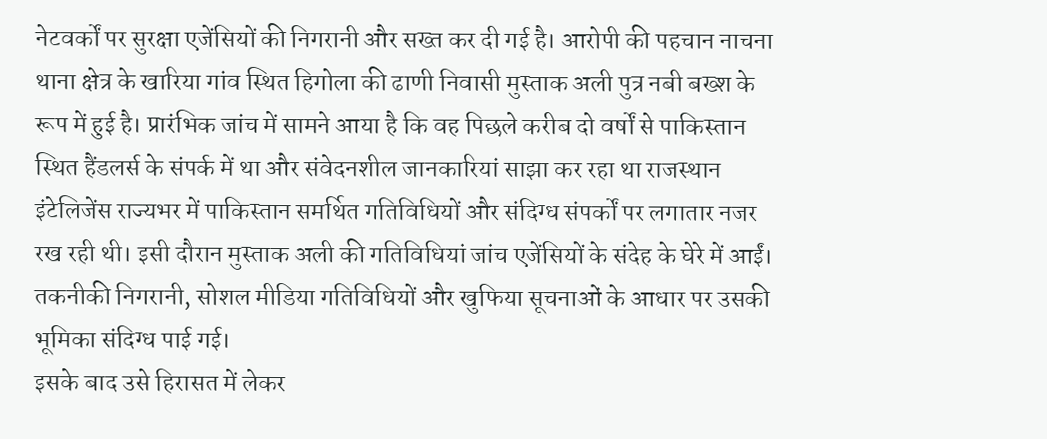नेटवर्कों पर सुरक्षा एजेंसियों की निगरानी और सख्त कर दी गई है। आरोपी की पहचान नाचना थाना क्षेत्र के खारिया गांव स्थित हिगोला की ढाणी निवासी मुस्ताक अली पुत्र नबी बख्श के रूप में हुई है। प्रारंभिक जांच में सामने आया है कि वह पिछले करीब दो वर्षों से पाकिस्तान स्थित हैंडलर्स के संपर्क में था और संवेदनशील जानकारियां साझा कर रहा था राजस्थान इंटेलिजेंस राज्यभर में पाकिस्तान समर्थित गतिविधियों और संदिग्ध संपर्कों पर लगातार नजर रख रही थी। इसी दौरान मुस्ताक अली की गतिविधियां जांच एजेंसियों के संदेह के घेरे में आईं। तकनीकी निगरानी, सोशल मीडिया गतिविधियों और खुफिया सूचनाओं के आधार पर उसकी भूमिका संदिग्ध पाई गई।
इसके बाद उसे हिरासत में लेकर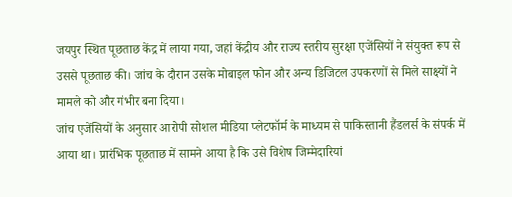जयपुर स्थित पूछताछ केंद्र में लाया गया, जहां केंद्रीय और राज्य स्तरीय सुरक्षा एजेंसियों ने संयुक्त रूप से उससे पूछताछ की। जांच के दौरान उसके मोबाइल फोन और अन्य डिजिटल उपकरणों से मिले साक्ष्यों ने मामले को और गंभीर बना दिया।
जांच एजेंसियों के अनुसार आरोपी सोशल मीडिया प्लेटफॉर्म के माध्यम से पाकिस्तानी हैंडलर्स के संपर्क में आया था। प्रारंभिक पूछताछ में सामने आया है कि उसे विशेष जिम्मेदारियां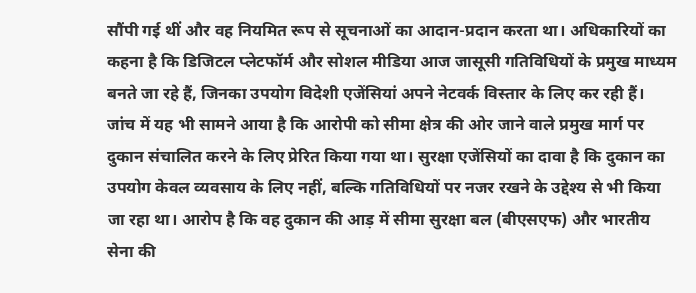सौंपी गई थीं और वह नियमित रूप से सूचनाओं का आदान-प्रदान करता था। अधिकारियों का कहना है कि डिजिटल प्लेटफॉर्म और सोशल मीडिया आज जासूसी गतिविधियों के प्रमुख माध्यम बनते जा रहे हैं, जिनका उपयोग विदेशी एजेंसियां अपने नेटवर्क विस्तार के लिए कर रही हैं।
जांच में यह भी सामने आया है कि आरोपी को सीमा क्षेत्र की ओर जाने वाले प्रमुख मार्ग पर दुकान संचालित करने के लिए प्रेरित किया गया था। सुरक्षा एजेंसियों का दावा है कि दुकान का उपयोग केवल व्यवसाय के लिए नहीं, बल्कि गतिविधियों पर नजर रखने के उद्देश्य से भी किया जा रहा था। आरोप है कि वह दुकान की आड़ में सीमा सुरक्षा बल (बीएसएफ) और भारतीय सेना की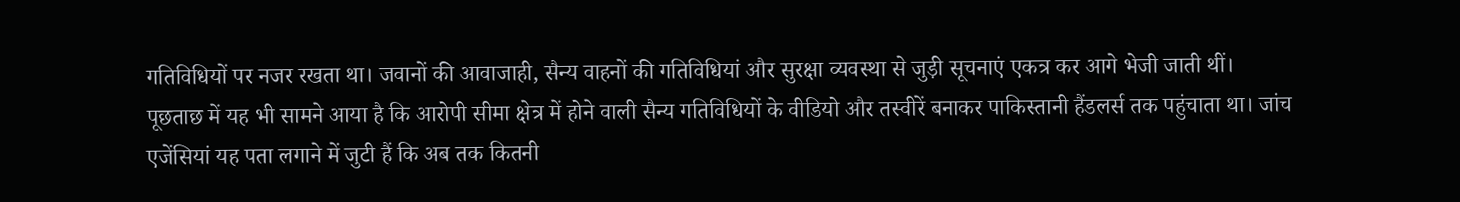गतिविधियों पर नजर रखता था। जवानों की आवाजाही, सैन्य वाहनों की गतिविधियां और सुरक्षा व्यवस्था से जुड़ी सूचनाएं एकत्र कर आगे भेजी जाती थीं।
पूछताछ में यह भी सामने आया है कि आरोपी सीमा क्षेत्र में होने वाली सैन्य गतिविधियों के वीडियो और तस्वीरें बनाकर पाकिस्तानी हैंडलर्स तक पहुंचाता था। जांच एजेंसियां यह पता लगाने में जुटी हैं कि अब तक कितनी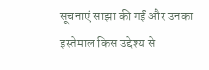सूचनाएं साझा की गईं और उनका इस्तेमाल किस उद्देश्य से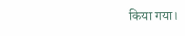किया गया।